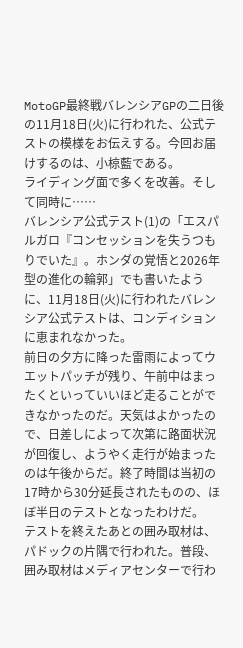MotoGP最終戦バレンシアGPの二日後の11月18日(火)に行われた、公式テストの模様をお伝えする。今回お届けするのは、小椋藍である。
ライディング面で多くを改善。そして同時に……
バレンシア公式テスト(1)の「エスパルガロ『コンセッションを失うつもりでいた』。ホンダの覚悟と2026年型の進化の輪郭」でも書いたように、11月18日(火)に行われたバレンシア公式テストは、コンディションに恵まれなかった。
前日の夕方に降った雷雨によってウエットパッチが残り、午前中はまったくといっていいほど走ることができなかったのだ。天気はよかったので、日差しによって次第に路面状況が回復し、ようやく走行が始まったのは午後からだ。終了時間は当初の17時から30分延長されたものの、ほぼ半日のテストとなったわけだ。
テストを終えたあとの囲み取材は、パドックの片隅で行われた。普段、囲み取材はメディアセンターで行わ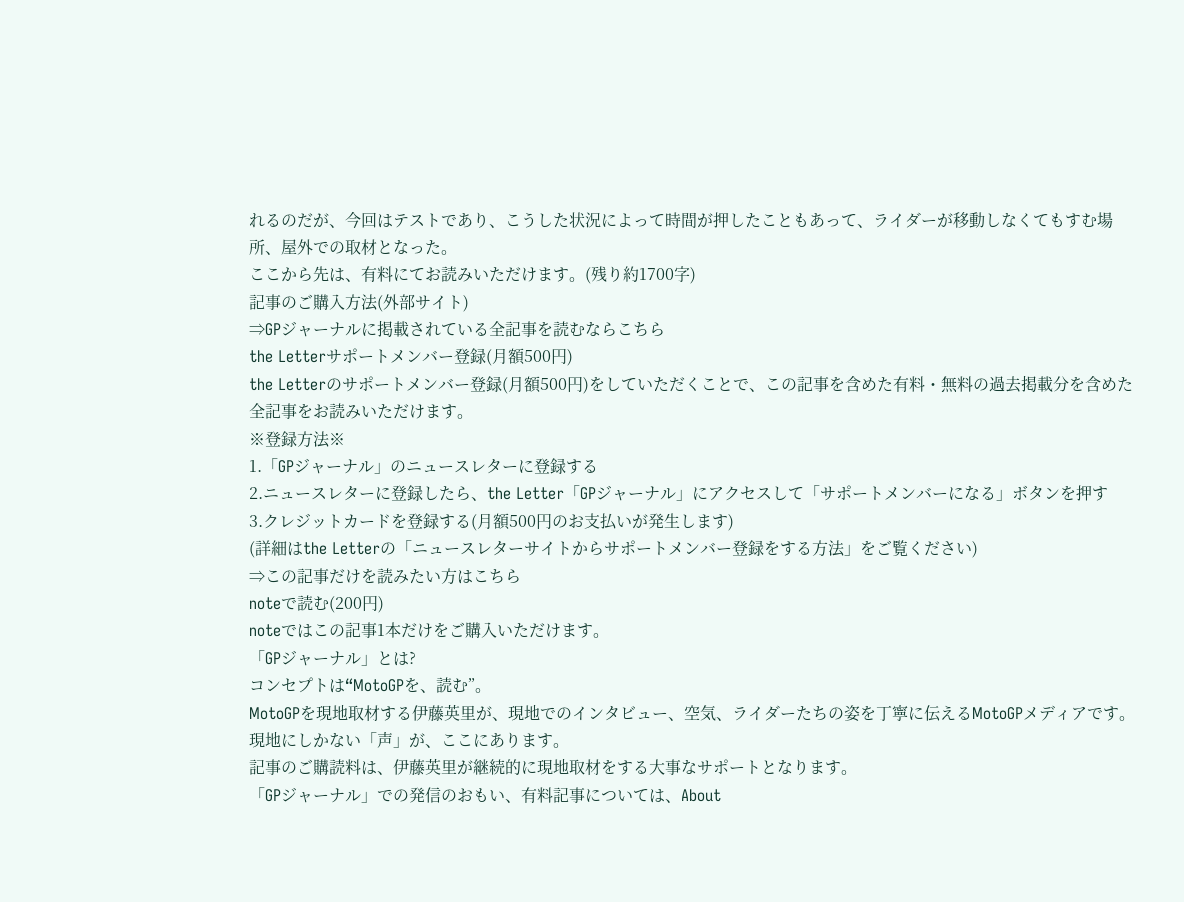れるのだが、今回はテストであり、こうした状況によって時間が押したこともあって、ライダーが移動しなくてもすむ場所、屋外での取材となった。
ここから先は、有料にてお読みいただけます。(残り約1700字)
記事のご購入方法(外部サイト)
⇒GPジャーナルに掲載されている全記事を読むならこちら
the Letterサポートメンバー登録(月額500円)
the Letterのサポートメンバー登録(月額500円)をしていただくことで、この記事を含めた有料・無料の過去掲載分を含めた全記事をお読みいただけます。
※登録方法※
1.「GPジャーナル」のニュースレターに登録する
2.ニュースレターに登録したら、the Letter「GPジャーナル」にアクセスして「サポートメンバーになる」ボタンを押す
3.クレジットカードを登録する(月額500円のお支払いが発生します)
(詳細はthe Letterの「ニュースレターサイトからサポートメンバー登録をする方法」をご覧ください)
⇒この記事だけを読みたい方はこちら
noteで読む(200円)
noteではこの記事1本だけをご購入いただけます。
「GPジャーナル」とは?
コンセプトは“MotoGPを、読む”。
MotoGPを現地取材する伊藤英里が、現地でのインタビュー、空気、ライダーたちの姿を丁寧に伝えるMotoGPメディアです。
現地にしかない「声」が、ここにあります。
記事のご購読料は、伊藤英里が継続的に現地取材をする大事なサポートとなります。
「GPジャーナル」での発信のおもい、有料記事については、About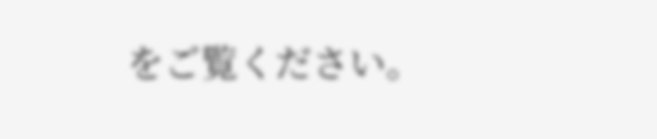をご覧ください。